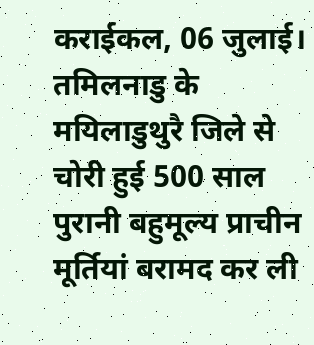कराईकल, 06 जुलाई।
तमिलनाडु के मयिलाडुथुरै जिले से चोरी हुई 500 साल पुरानी बहुमूल्य प्राचीन मूर्तियां बरामद कर ली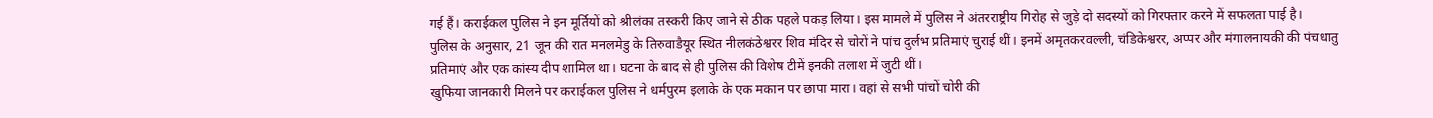गई हैं। कराईकल पुलिस ने इन मूर्तियों को श्रीलंका तस्करी किए जाने से ठीक पहले पकड़ लिया। इस मामले में पुलिस ने अंतरराष्ट्रीय गिरोह से जुड़े दो सदस्यों को गिरफ्तार करने में सफलता पाई है।
पुलिस के अनुसार, 21 जून की रात मनलमेडु के तिरुवाडैयूर स्थित नीलकंठेश्वरर शिव मंदिर से चोरों ने पांच दुर्लभ प्रतिमाएं चुराई थीं। इनमें अमृतकरवल्ली, चंडिकेश्वरर, अप्पर और मंगालनायकी की पंचधातु प्रतिमाएं और एक कांस्य दीप शामिल था। घटना के बाद से ही पुलिस की विशेष टीमें इनकी तलाश में जुटी थीं।
खुफिया जानकारी मिलने पर कराईकल पुलिस ने धर्मपुरम इलाके के एक मकान पर छापा मारा। वहां से सभी पांचों चोरी की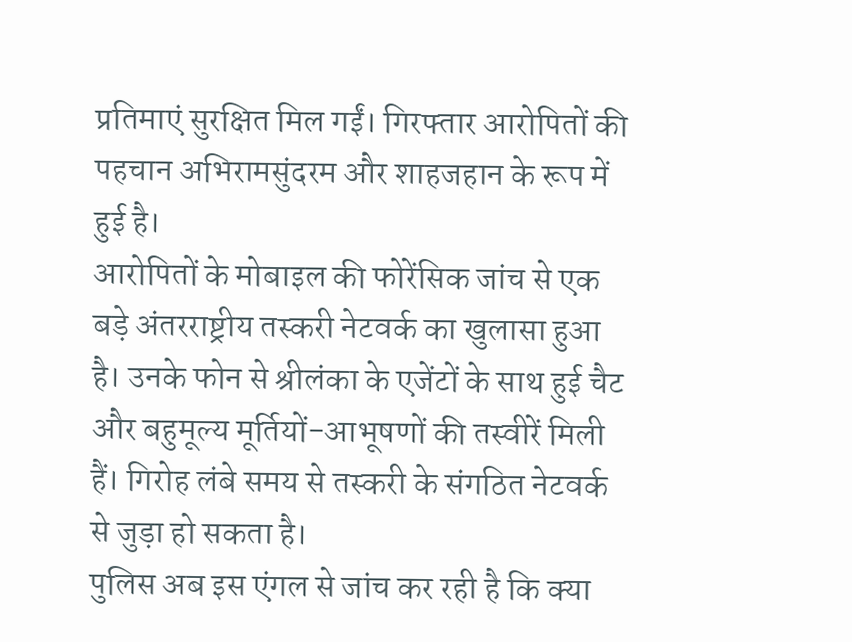प्रतिमाएं सुरक्षित मिल गईं। गिरफ्तार आरोपितों की पहचान अभिरामसुंदरम और शाहजहान के रूप में हुई है।
आरोपितों के मोबाइल की फोरेंसिक जांच से एक बड़े अंतरराष्ट्रीय तस्करी नेटवर्क का खुलासा हुआ है। उनके फोन से श्रीलंका के एजेंटों के साथ हुई चैट और बहुमूल्य मूर्तियों-आभूषणों की तस्वीरें मिली हैं। गिरोह लंबे समय से तस्करी के संगठित नेटवर्क से जुड़ा हो सकता है।
पुलिस अब इस एंगल से जांच कर रही है कि क्या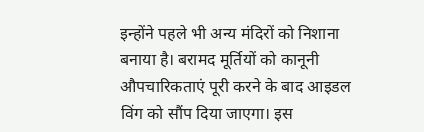इन्होंने पहले भी अन्य मंदिरों को निशाना बनाया है। बरामद मूर्तियों को कानूनी औपचारिकताएं पूरी करने के बाद आइडल विंग को सौंप दिया जाएगा। इस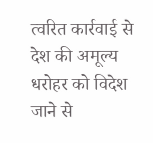त्वरित कार्रवाई से देश की अमूल्य धरोहर को विदेश जाने से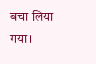बचा लिया गया।